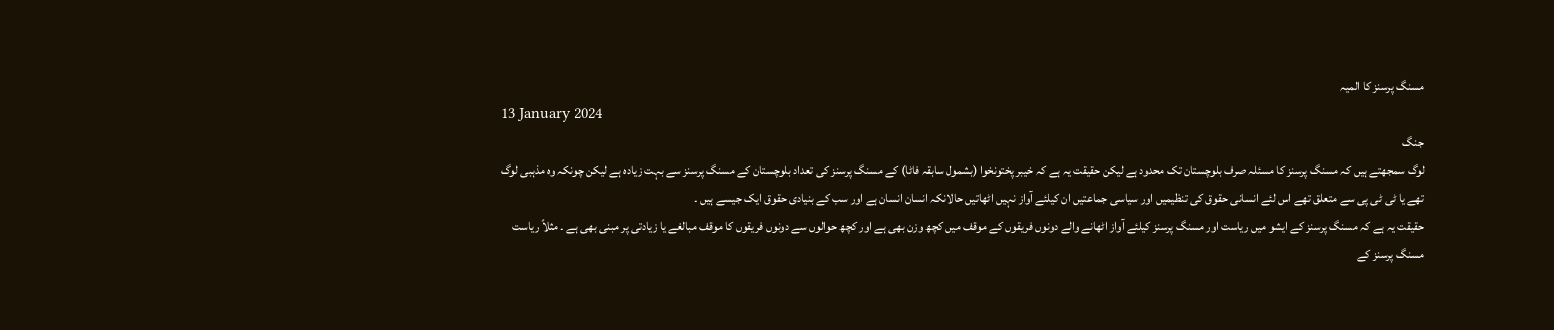مسنگ پرسنز کا المیہ
13 January 2024
جنگ
لوگ سمجھتے ہیں کہ مسنگ پرسنز کا مسئلہ صرف بلوچستان تک محدود ہے لیکن حقیقت یہ ہے کہ خیبر پختونخوا (بشمول سابقہ فاٹا) کے مسنگ پرسنز کی تعداد بلوچستان کے مسنگ پرسنز سے بہت زیادہ ہے لیکن چونکہ وہ مذہبی لوگ تھے یا ٹی ٹی پی سے متعلق تھے اس لئے انسانی حقوق کی تنظیمیں اور سیاسی جماعتیں ان کیلئے آواز نہیں اٹھاتیں حالانکہ انسان انسان ہے اور سب کے بنیادی حقوق ایک جیسے ہیں ۔
حقیقت یہ ہے کہ مسنگ پرسنز کے ایشو میں ریاست اور مسنگ پرسنز کیلئے آواز اٹھانے والے دونوں فریقوں کے موقف میں کچھ وزن بھی ہے اور کچھ حوالوں سے دونوں فریقوں کا موقف مبالغے یا زیادتی پر مبنی بھی ہے ۔ مثلاً ریاست مسنگ پرسنز کے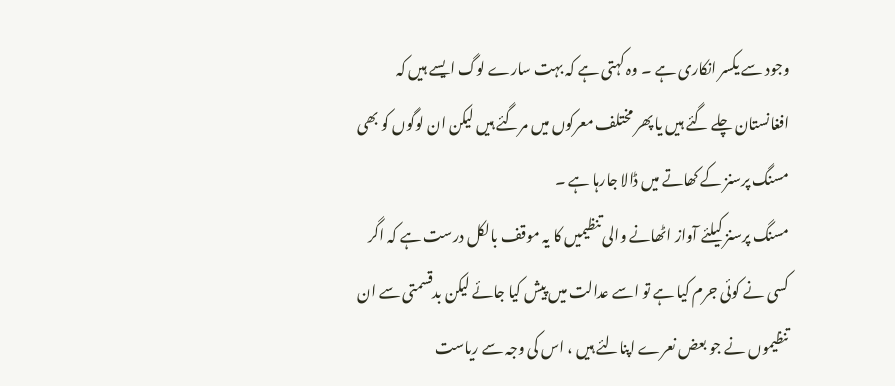وجود سے یکسر انکاری ہے ۔ وہ کہتی ہے کہ بہت سارے لوگ ایسے ہیں کہ افغانستان چلے گئے ہیں یا پھر مختلف معرکوں میں مرگئے ہیں لیکن ان لوگوں کو بھی مسنگ پرسنز کے کھاتے میں ڈالا جارہا ہے ۔
مسنگ پرسنز کیلئے آواز اٹھانے والی تنظیمیں کا یہ موقف بالکل درست ہے کہ اگر کسی نے کوئی جرم کیا ہے تو اسے عدالت میں پیش کیا جائے لیکن بدقسمتی سے ان تنظیموں نے جو بعض نعرے اپنالئے ہیں ، اس کی وجہ سے ریاست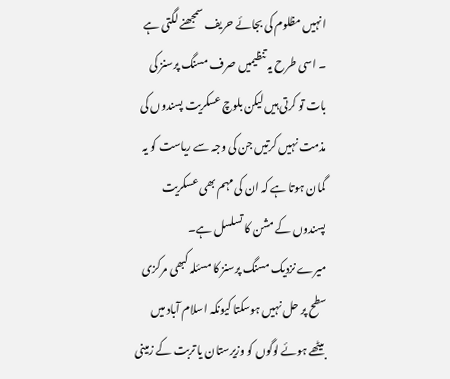انہیں مظلوم کی بجائے حریف سمجھنے لگتی ہے ۔ اسی طرح یہ تنظیمیں صرف مسنگ پرسنز کی بات تو کرتی ہیں لیکن بلوچ عسکریت پسندوں کی مذمت نہیں کرتیں جن کی وجہ سے ریاست کو یہ گمان ہوتا ہے کہ ان کی مہم بھی عسکریت پسندوں کے مشن کا تسلسل ہے۔
میرے نزدیک مسنگ پرسنز کا مسئلہ کبھی مرکزی سطح پر حل نہیں ہوسکتا کیونکہ اسلام آباد میں بیٹھے ہوئے لوگوں کو وزیرستان یا تربت کے زمینی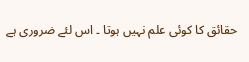حقائق کا کوئی علم نہیں ہوتا ۔ اس لئے ضروری ہے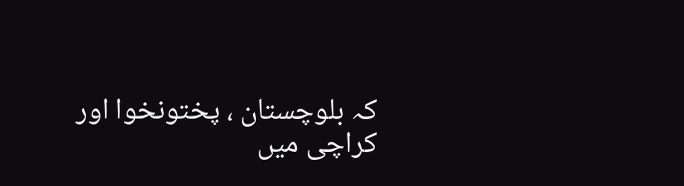کہ بلوچستان ، پختونخوا اور کراچی میں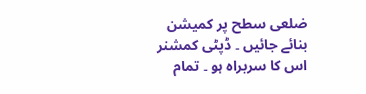ضلعی سطح پر کمیشن بنائے جائیں ۔ ڈپٹی کمشنر اس کا سربراہ ہو ۔ تمام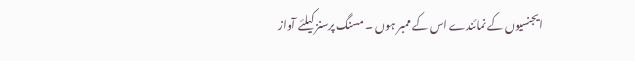ایجنسیوں کے نمائندے اس کے ممبر ہوں ۔ مسنگ پرسنز کیلئے آواز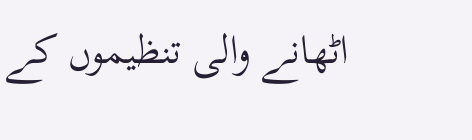اٹھانے والی تنظیموں کے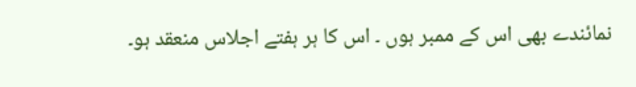نمائندے بھی اس کے ممبر ہوں ۔ اس کا ہر ہفتے اجلاس منعقد ہو۔